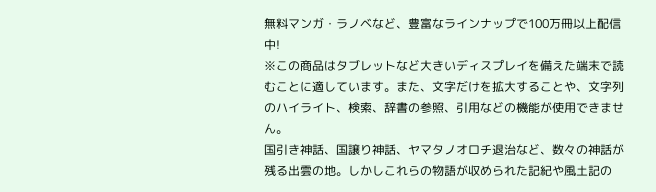無料マンガ・ラノベなど、豊富なラインナップで100万冊以上配信中!
※この商品はタブレットなど大きいディスプレイを備えた端末で読むことに適しています。また、文字だけを拡大することや、文字列のハイライト、検索、辞書の参照、引用などの機能が使用できません。
国引き神話、国譲り神話、ヤマタノオロチ退治など、数々の神話が残る出雲の地。しかしこれらの物語が収められた記紀や風土記の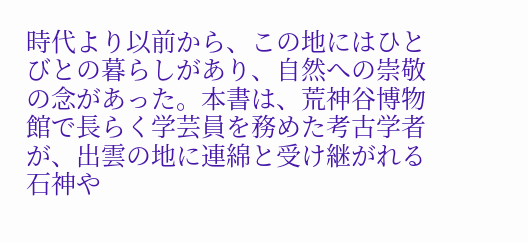時代より以前から、この地にはひとびとの暮らしがあり、自然への崇敬の念があった。本書は、荒神谷博物館で長らく学芸員を務めた考古学者が、出雲の地に連綿と受け継がれる石神や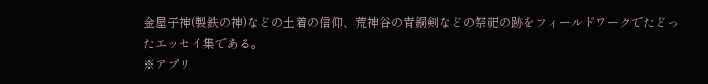金屋子神(製鉄の神)などの土着の信仰、荒神谷の青銅剣などの祭祀の跡をフィールドワークでたどったエッセイ集である。
※アプリ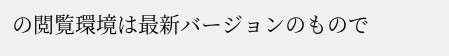の閲覧環境は最新バージョンのもので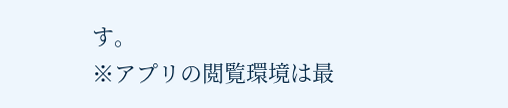す。
※アプリの閲覧環境は最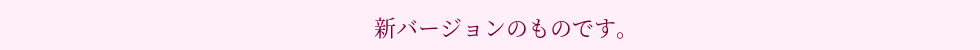新バージョンのものです。